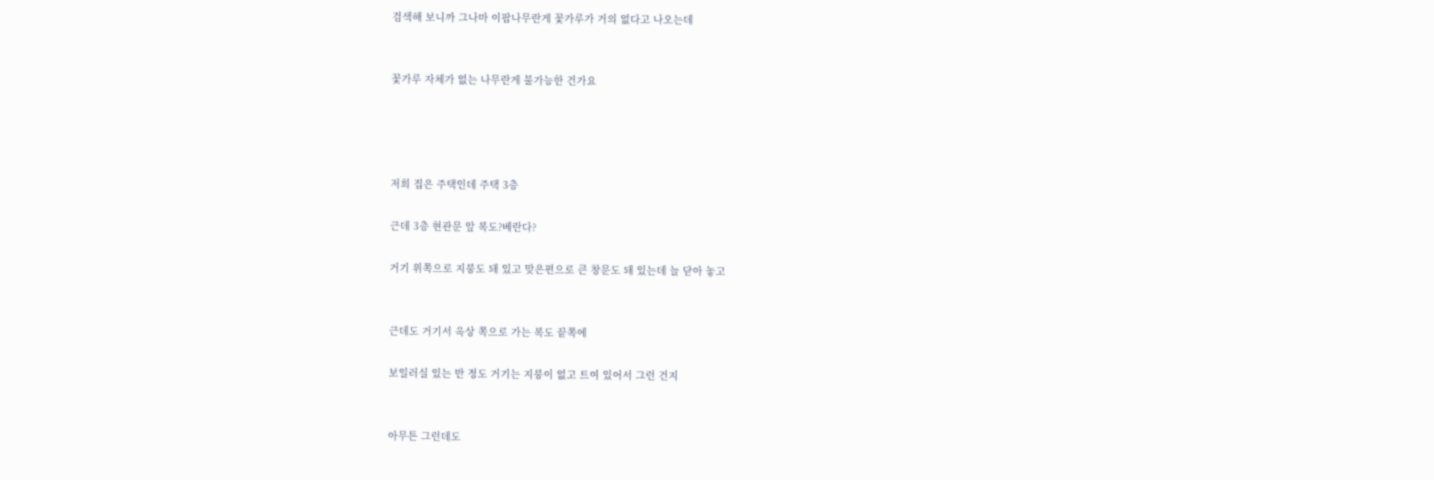검색해 보니까 그나마 이팝나무란게 꽃가루가 거의 없다고 나오는데


꽃가루 자체가 없는 나무란게 불가능한 건가요




저희 집은 주택인데 주택 3층

근데 3층 현관문 앞 복도?베란다?

거기 위쪽으로 지붕도 돼 있고 맞은편으로 큰 창문도 돼 있는데 늘 닫아 놓고


근데도 거기서 옥상 쪽으로 가는 복도 끝쪽에

보일러실 있는 반 정도 거기는 지붕이 없고 트여 있어서 그런 건지


아무튼 그런데도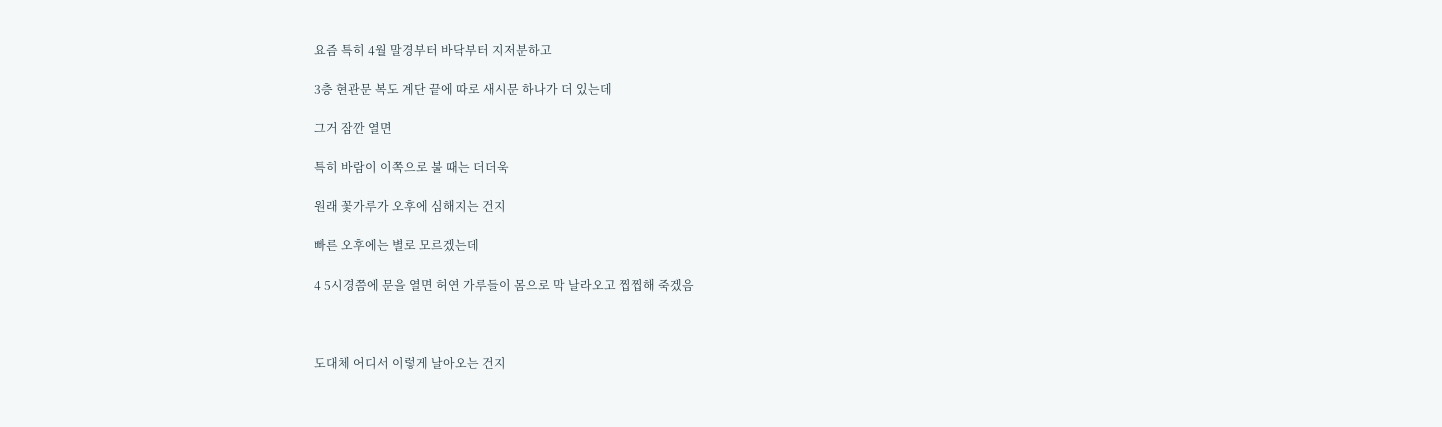요즘 특히 4월 말경부터 바닥부터 지저분하고

3층 현관문 복도 계단 끝에 따로 새시문 하나가 더 있는데

그거 잠깐 열면

특히 바람이 이쪽으로 불 때는 더더욱

원래 꽃가루가 오후에 심해지는 건지

빠른 오후에는 별로 모르겠는데

4 5시경쯤에 문을 열면 허연 가루들이 몸으로 막 날라오고 찝찝해 죽겠음



도대체 어디서 이렇게 날아오는 건지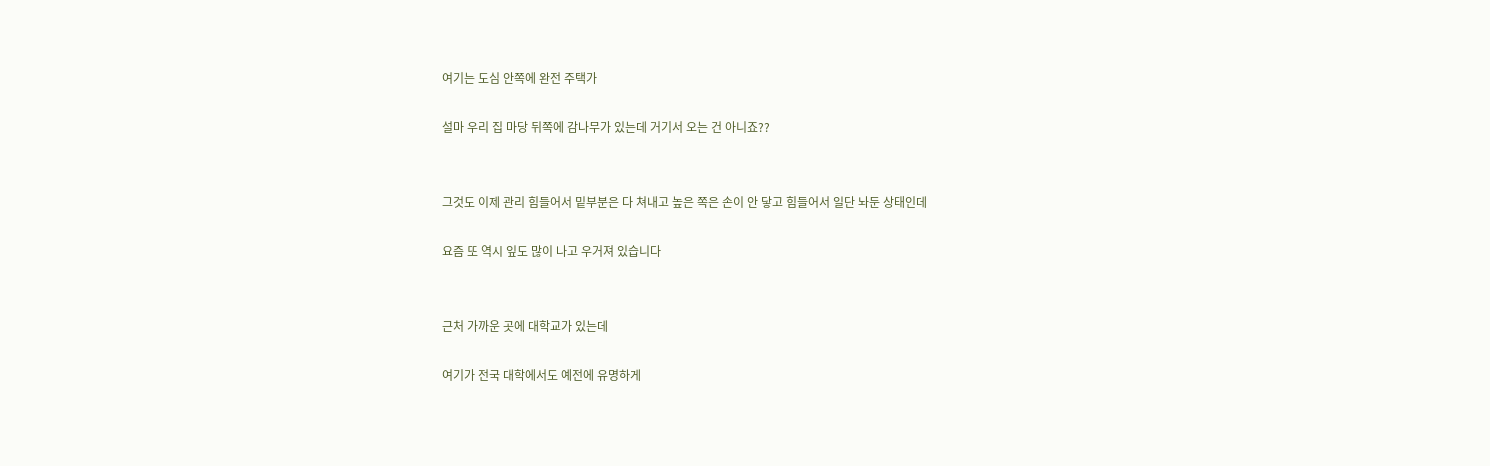여기는 도심 안쪽에 완전 주택가

설마 우리 집 마당 뒤쪽에 감나무가 있는데 거기서 오는 건 아니죠??


그것도 이제 관리 힘들어서 밑부분은 다 쳐내고 높은 쪽은 손이 안 닿고 힘들어서 일단 놔둔 상태인데

요즘 또 역시 잎도 많이 나고 우거져 있습니다


근처 가까운 곳에 대학교가 있는데

여기가 전국 대학에서도 예전에 유명하게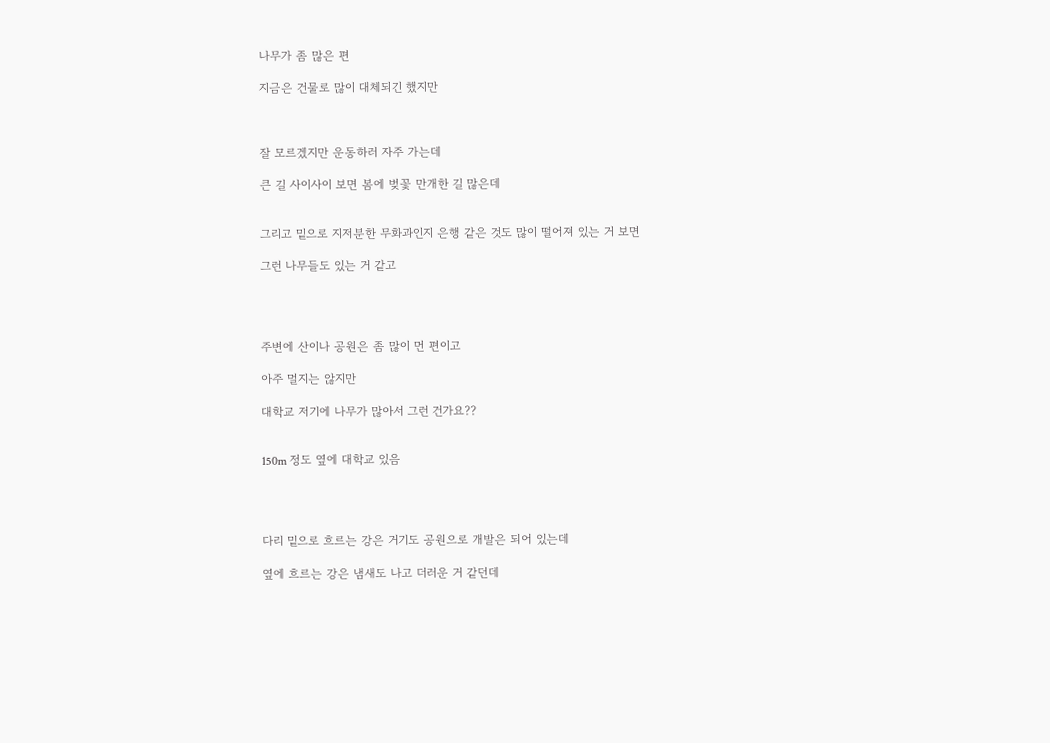나무가 좀 많은 편

지금은 건물로 많이 대체되긴 했지만



잘 모르겠지만 운동하러 자주 가는데

큰 길 사이사이 보면 봄에 벚꽃 만개한 길 많은데


그리고 밑으로 지저분한 무화과인지 은행 같은 것도 많이 떨어져 있는 거 보면

그런 나무들도 있는 거 같고




주변에 산이나 공원은 좀 많이 먼 편이고

아주 멀지는 않지만

대학교 저기에 나무가 많아서 그런 건가요??


150m 정도 옆에 대학교 있음




다리 밑으로 흐르는 강은 거기도 공원으로 개발은 되어 있는데

옆에 흐르는 강은 냄새도 나고 더러운 거 같던데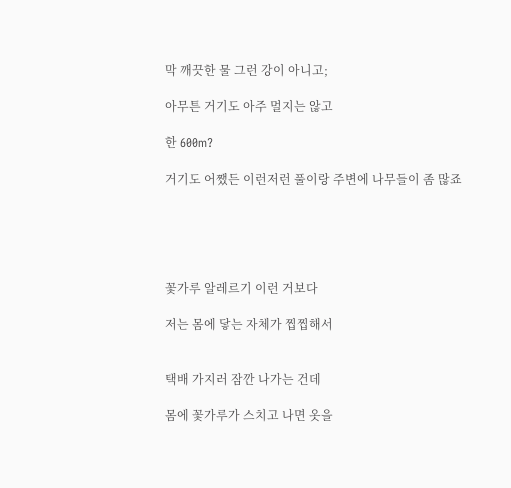막 깨끗한 물 그런 강이 아니고;

아무튼 거기도 아주 멀지는 않고

한 600m?

거기도 어쨌든 이런저런 풀이랑 주변에 나무들이 좀 많죠





꽃가루 알레르기 이런 거보다

저는 몸에 닿는 자체가 찝찝해서


택배 가지러 잠깐 나가는 건데

몸에 꽃가루가 스치고 나면 옷을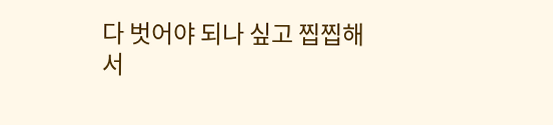다 벗어야 되나 싶고 찝찝해서